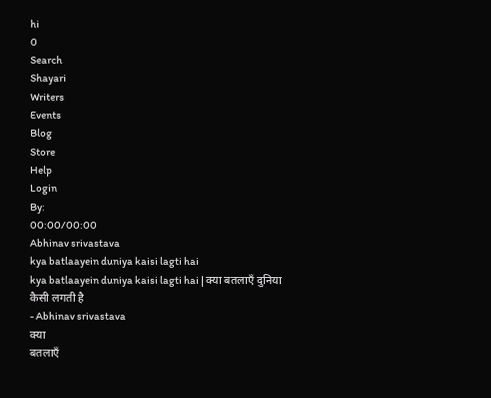hi
0
Search
Shayari
Writers
Events
Blog
Store
Help
Login
By:
00:00/00:00
Abhinav srivastava
kya batlaayein duniya kaisi lagti hai
kya batlaayein duniya kaisi lagti hai | क्या बतलाएँ दुनिया कैसी लगती है
- Abhinav srivastava
क्या
बतलाएँ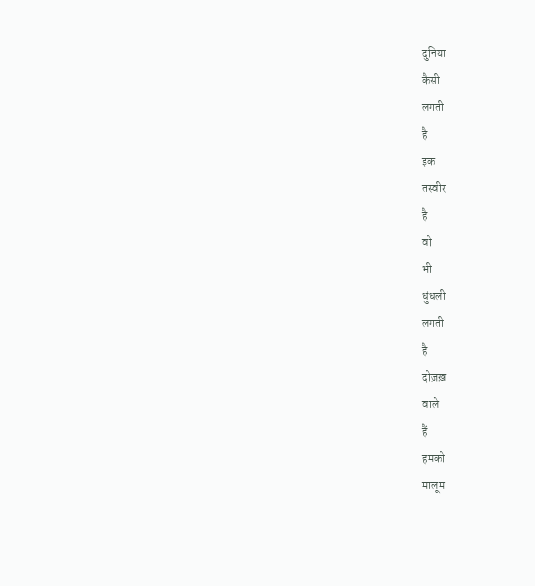दुनिया
कैसी
लगती
है
इक
तस्वीर
है
वो
भी
धुंधली
लगती
है
दोज़ख़
वाले
हैं
हमको
मालूम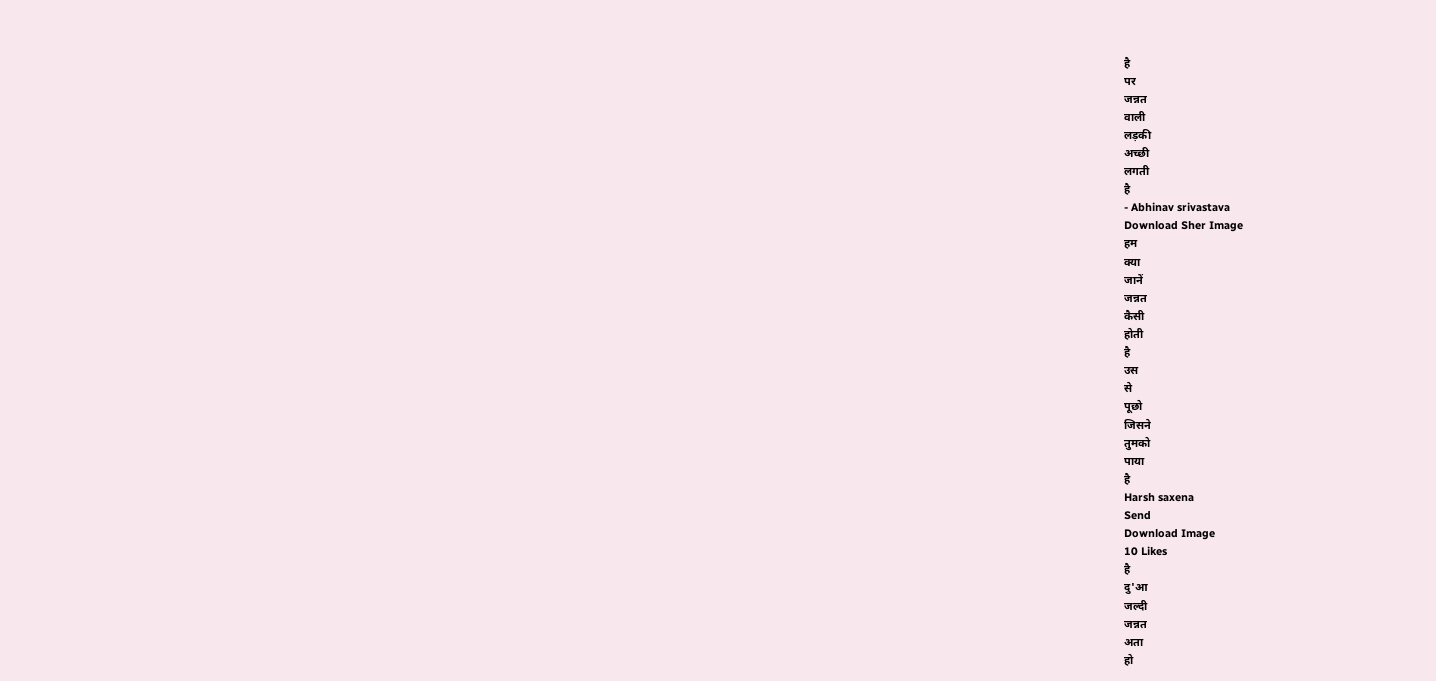है
पर
जन्नत
वाली
लड़की
अच्छी
लगती
है
- Abhinav srivastava
Download Sher Image
हम
क्या
जानें
जन्नत
कैसी
होती
है
उस
से
पूछो
जिसने
तुमको
पाया
है
Harsh saxena
Send
Download Image
10 Likes
है
दु'आ
जल्दी
जन्नत
अता
हो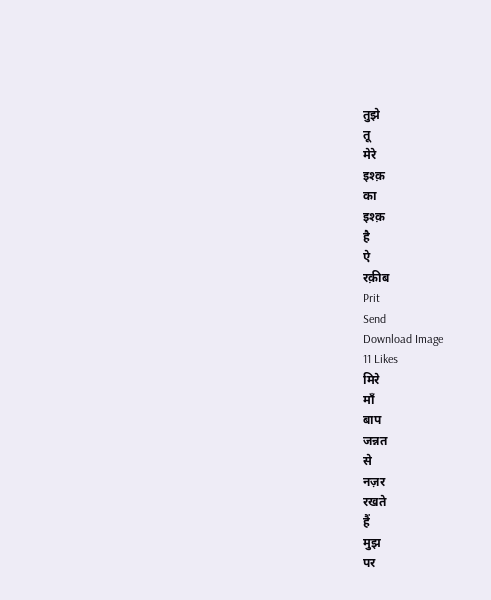तुझे
तू
मेरे
इश्क़
का
इश्क़
है
ऐ
रक़ीब
Prit
Send
Download Image
11 Likes
मिरे
माँ
बाप
जन्नत
से
नज़र
रखते
हैं
मुझ
पर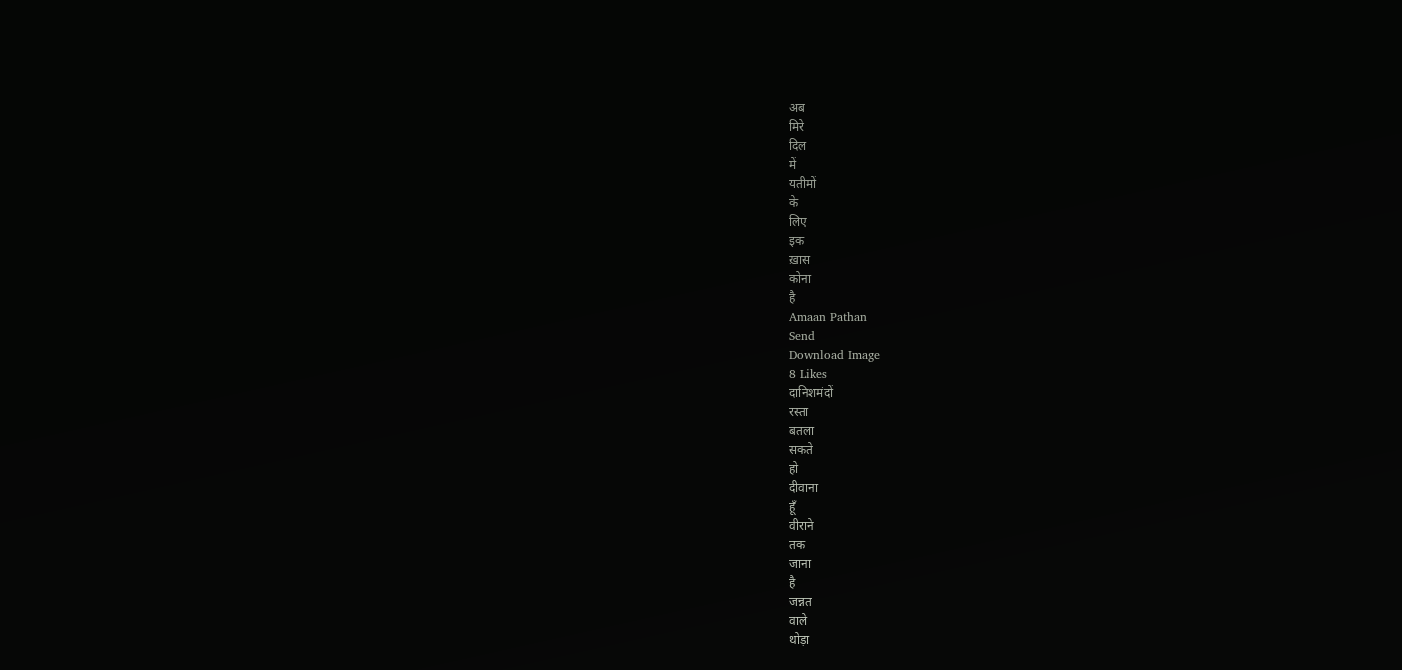अब
मिरे
दिल
में
यतीमों
के
लिए
इक
ख़ास
कोना
है
Amaan Pathan
Send
Download Image
8 Likes
दानिशमंदों
रस्ता
बतला
सकते
हो
दीवाना
हूँ
वीराने
तक
जाना
है
जन्नत
वाले
थोड़ा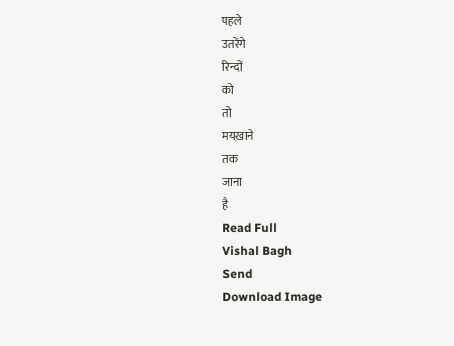पहले
उतरेंगे
रिन्दों
को
तो
मयख़ाने
तक
जाना
है
Read Full
Vishal Bagh
Send
Download Image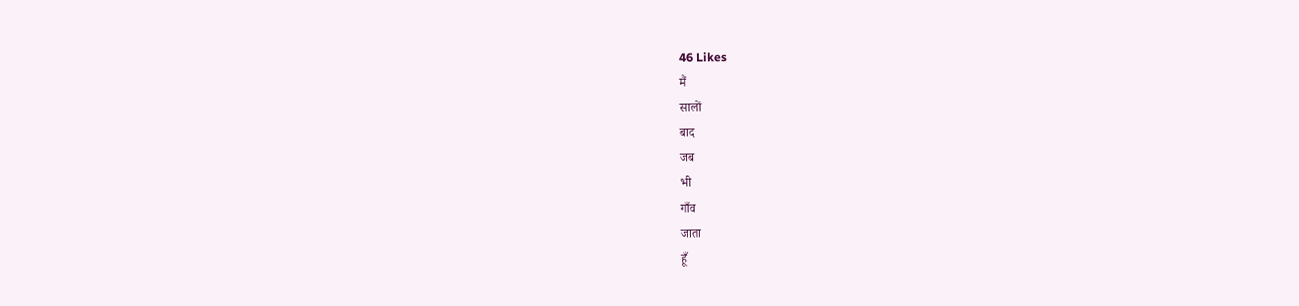46 Likes
मैं
सालों
बाद
जब
भी
गाँव
जाता
हूँ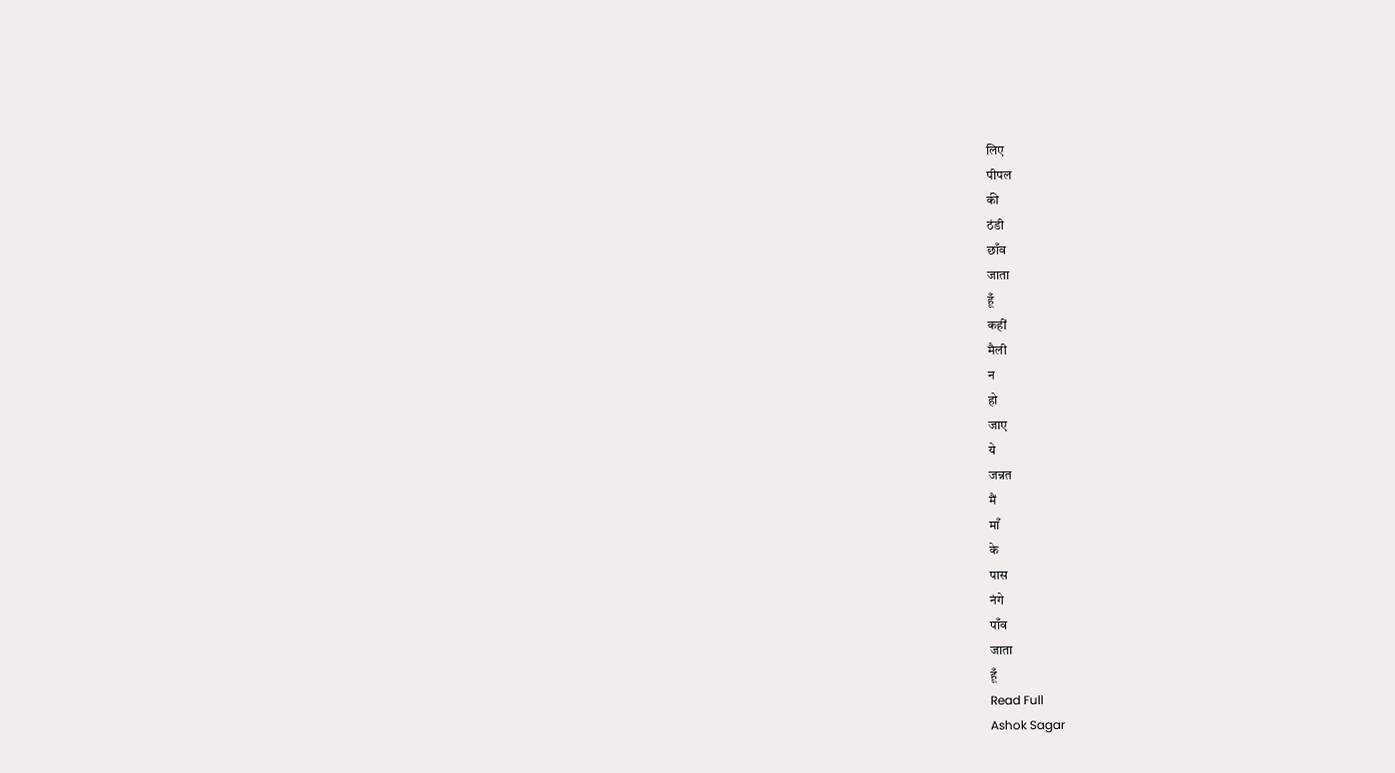लिए
पीपल
की
ठंडी
छाँव
जाता
हूँ
कहीं
मैली
न
हो
जाए
ये
जन्नत
मैं
माँ
के
पास
नंगे
पाँव
जाता
हूँ
Read Full
Ashok Sagar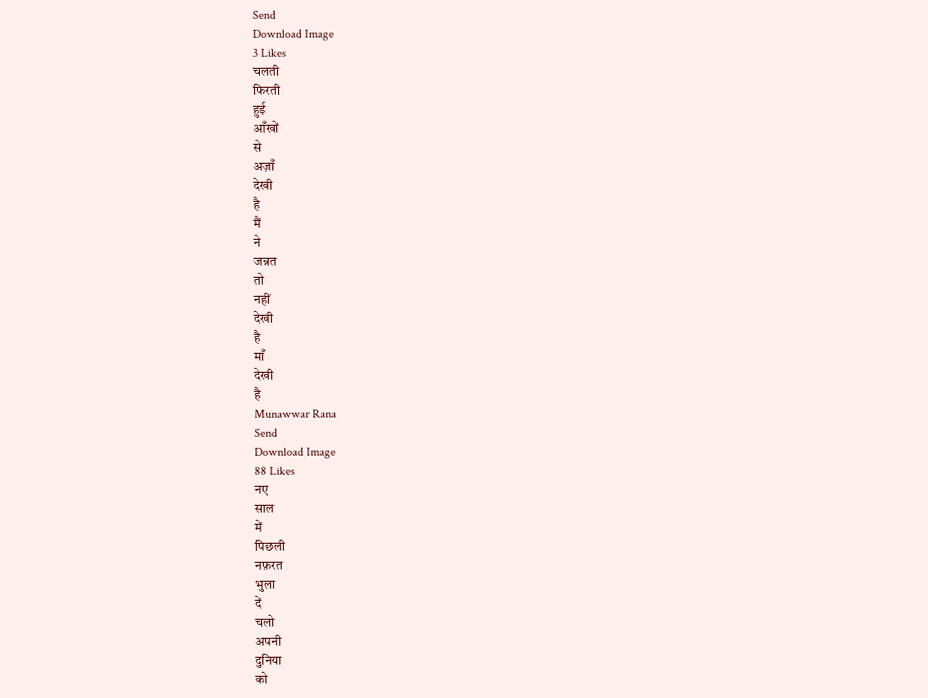Send
Download Image
3 Likes
चलती
फिरती
हुई
आँखों
से
अज़ाँ
देखी
है
मैं
ने
जन्नत
तो
नहीं
देखी
है
माँ
देखी
है
Munawwar Rana
Send
Download Image
88 Likes
नए
साल
में
पिछली
नफ़रत
भुला
दें
चलो
अपनी
दुनिया
को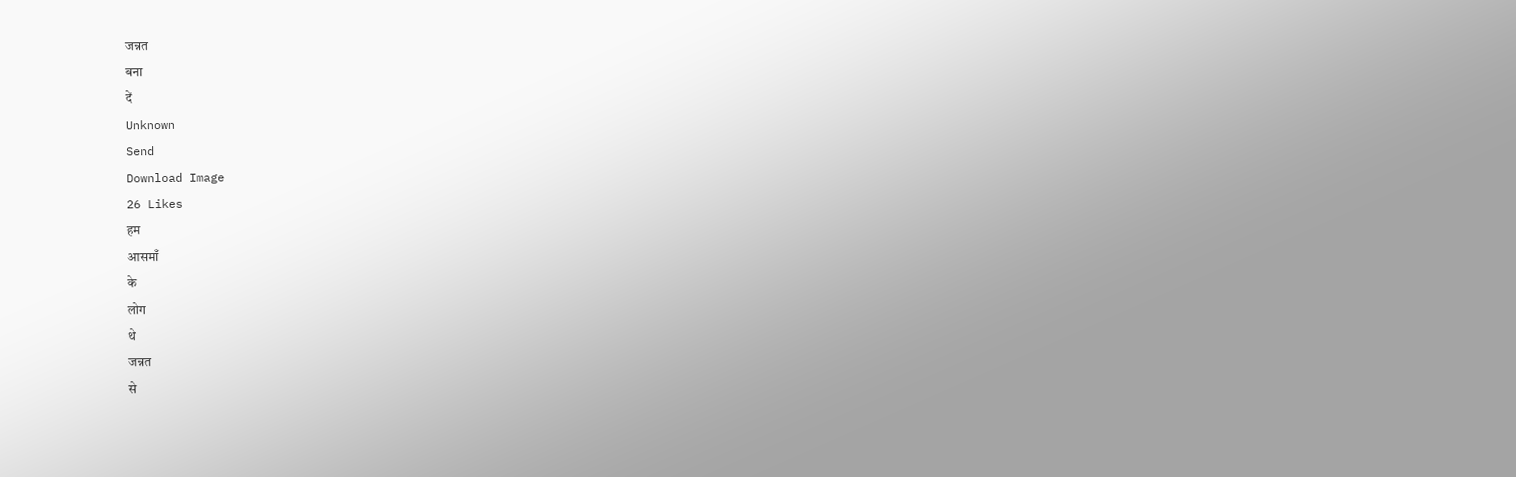जन्नत
बना
दें
Unknown
Send
Download Image
26 Likes
हम
आसमाँ
के
लोग
थे
जन्नत
से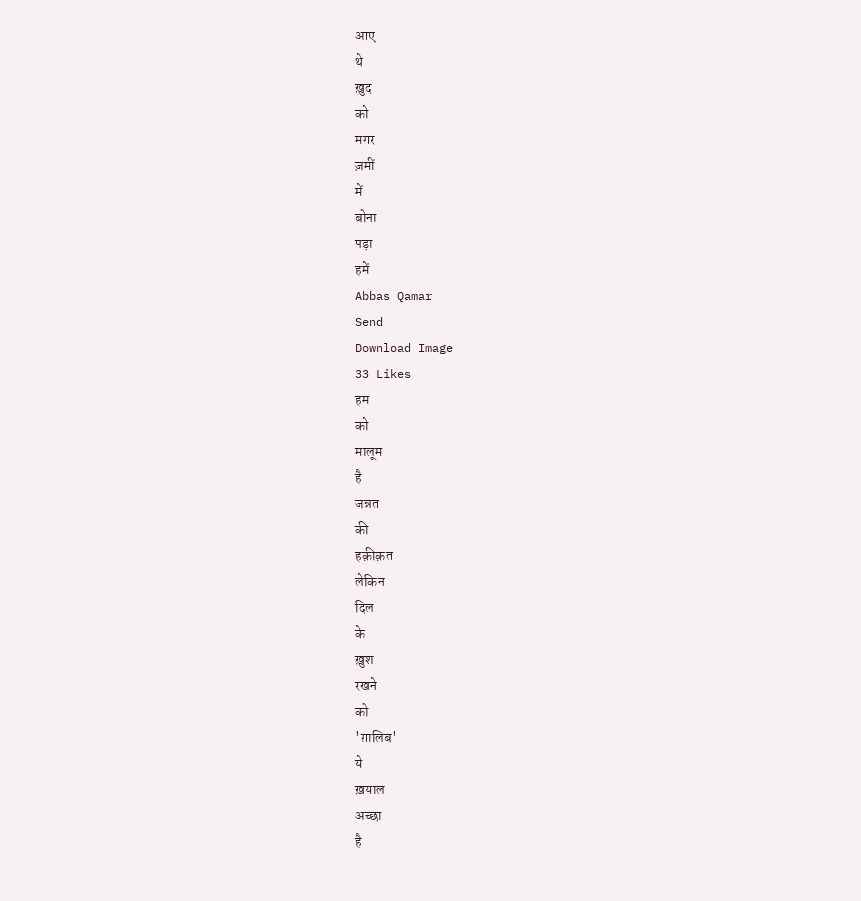आए
थे
ख़ुद
को
मगर
ज़मीं
में
बोना
पड़ा
हमें
Abbas Qamar
Send
Download Image
33 Likes
हम
को
मालूम
है
जन्नत
की
हक़ीक़त
लेकिन
दिल
के
ख़ुश
रखने
को
'ग़ालिब'
ये
ख़याल
अच्छा
है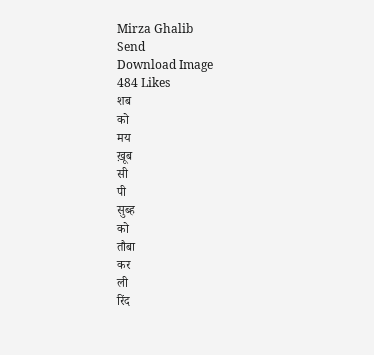Mirza Ghalib
Send
Download Image
484 Likes
शब
को
मय
ख़ूब
सी
पी
सुब्ह
को
तौबा
कर
ली
रिंद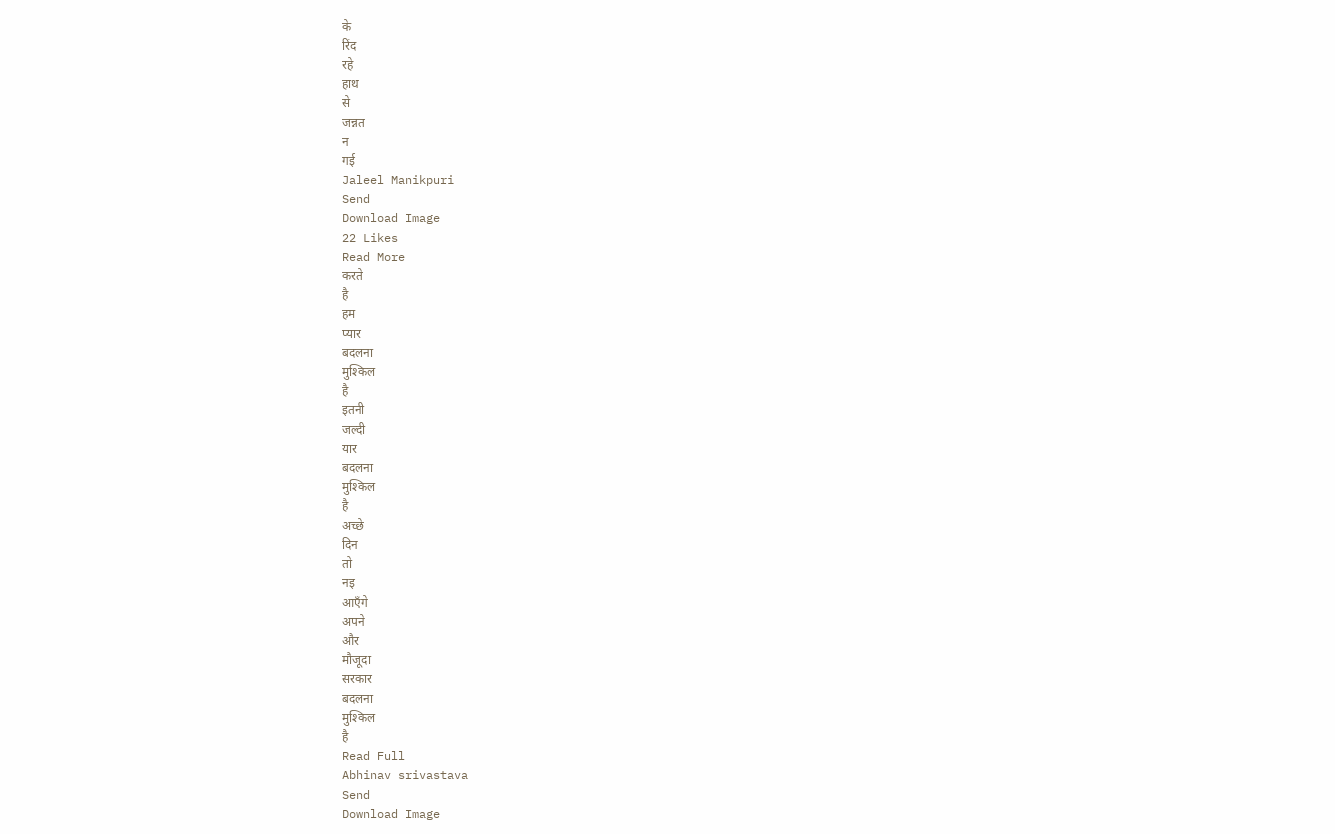के
रिंद
रहे
हाथ
से
जन्नत
न
गई
Jaleel Manikpuri
Send
Download Image
22 Likes
Read More
करते
है
हम
प्यार
बदलना
मुश्किल
है
इतनी
जल्दी
यार
बदलना
मुश्किल
है
अच्छे
दिन
तो
नइ
आएँगे
अपने
और
मौजूदा
सरकार
बदलना
मुश्किल
है
Read Full
Abhinav srivastava
Send
Download Image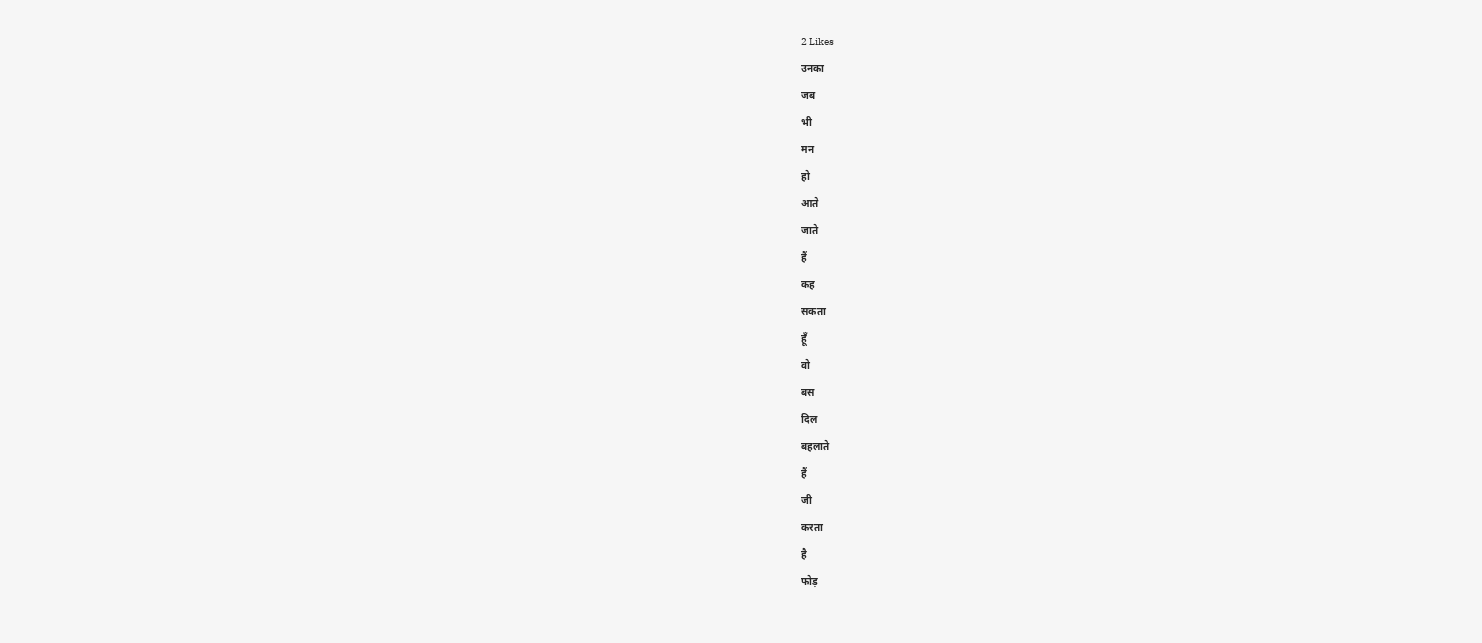2 Likes
उनका
जब
भी
मन
हो
आते
जाते
हैं
कह
सकता
हूँ
वो
बस
दिल
बहलाते
हैं
जी
करता
है
फोड़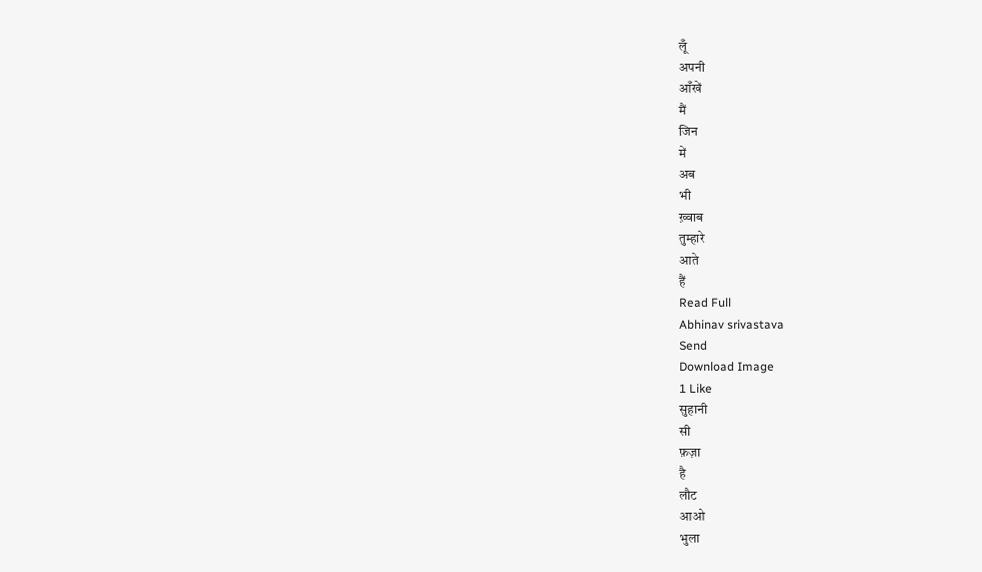लूँ
अपनी
आँखें
मैं
जिन
में
अब
भी
ख़्वाब
तुम्हारे
आते
हैं
Read Full
Abhinav srivastava
Send
Download Image
1 Like
सुहानी
सी
फ़ज़ा
है
लौट
आओ
भुला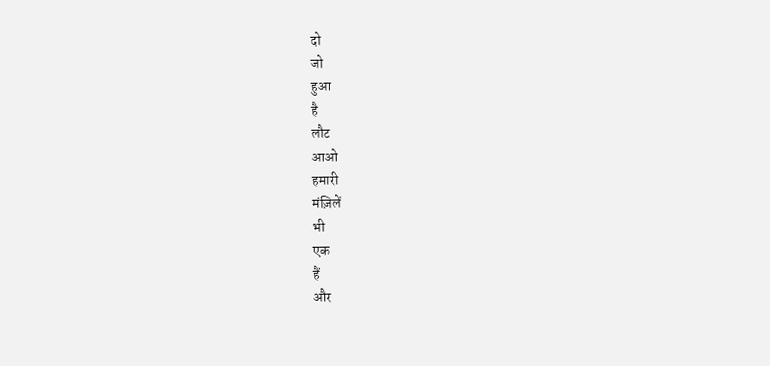दो
जो
हुआ
है
लौट
आओ
हमारी
मंज़िलें
भी
एक
हैं
और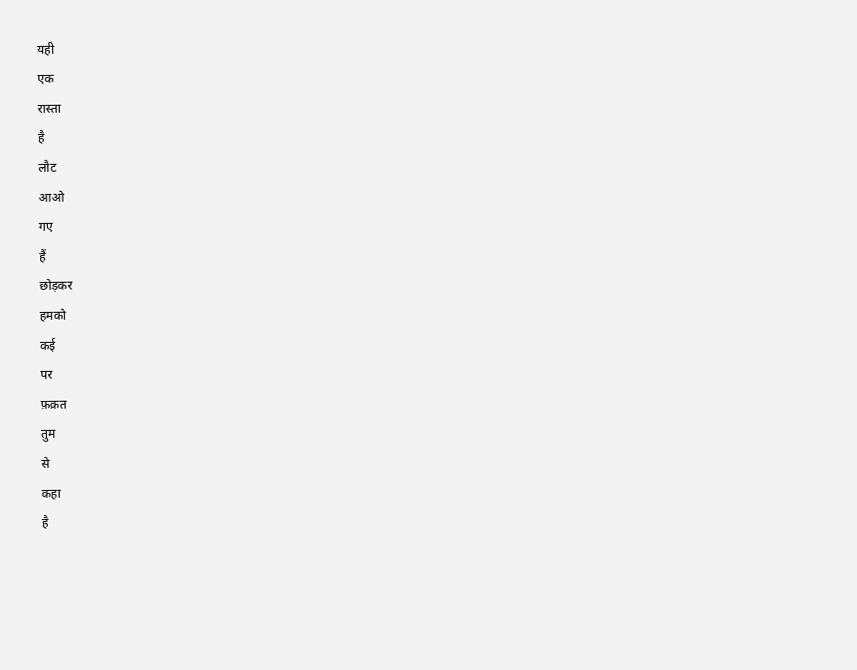यही
एक
रास्ता
है
लौट
आओ
गए
हैं
छोड़कर
हमको
कई
पर
फ़क़त
तुम
से
कहा
है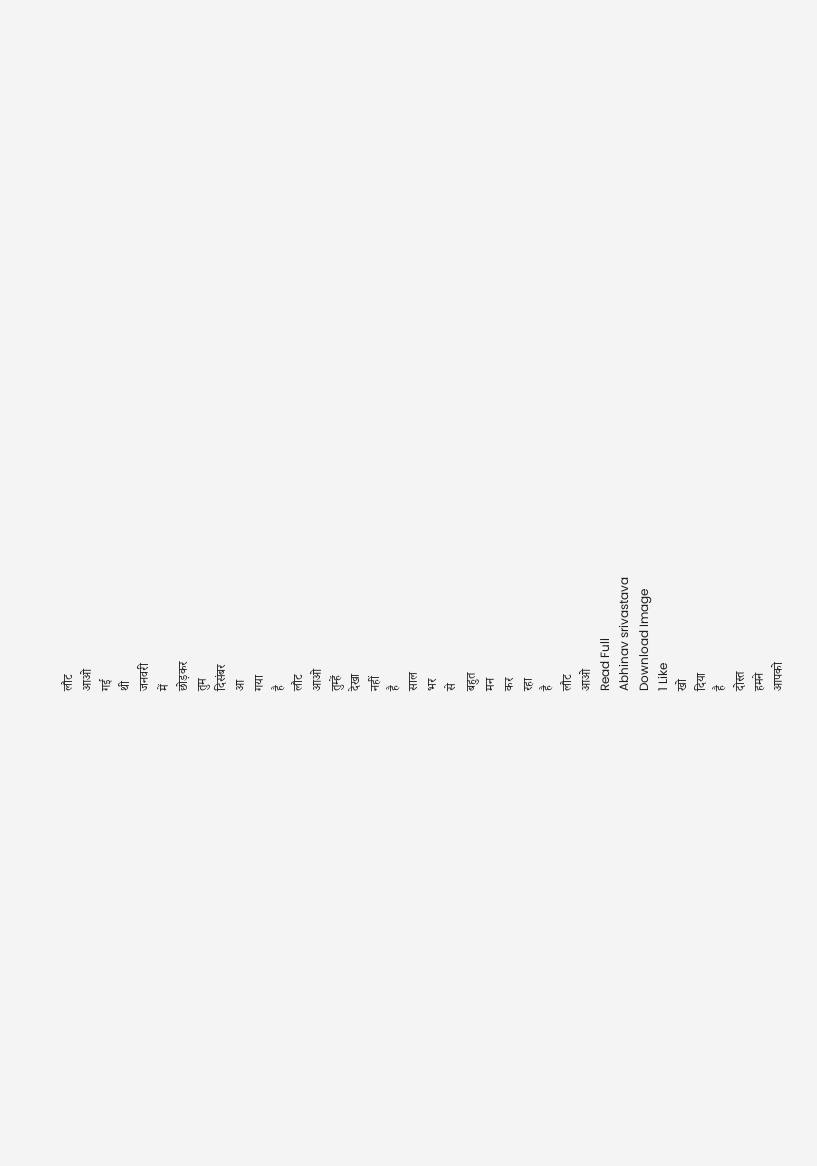लौट
आओ
गई
थी
जनवरी
में
छोड़कर
तुम
दिसंबर
आ
गया
है
लौट
आओ
तुम्हें
देखा
नहीं
है
साल
भर
से
बहुत
मन
कर
रहा
है
लौट
आओ
Read Full
Abhinav srivastava
Download Image
1 Like
खो
दिया
है
दोस्त
हमने
आपको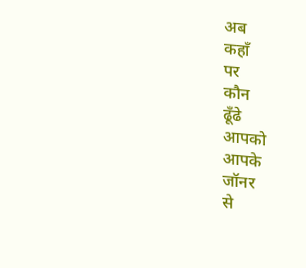अब
कहाँ
पर
कौन
ढूँढे
आपको
आपके
जॉनर
से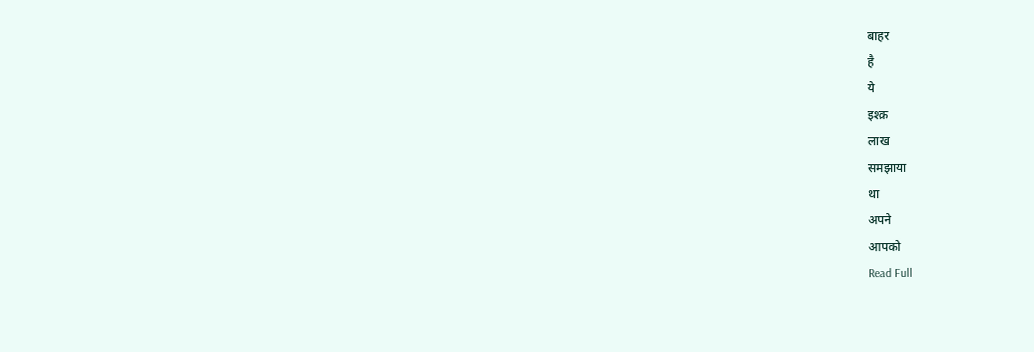बाहर
है
ये
इश्क़
लाख
समझाया
था
अपने
आपको
Read Full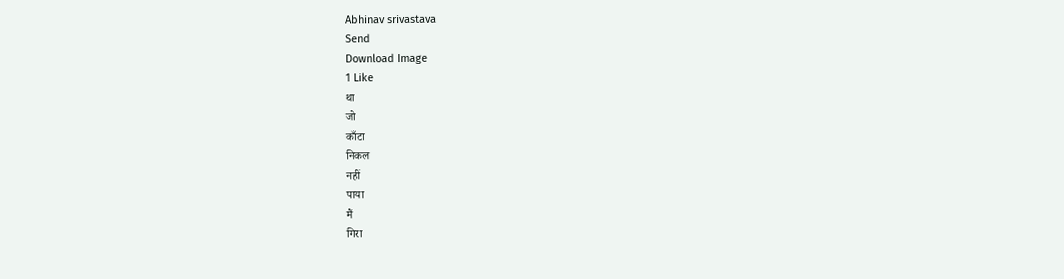Abhinav srivastava
Send
Download Image
1 Like
था
जो
काँटा
निकल
नहीं
पाया
मैं
गिरा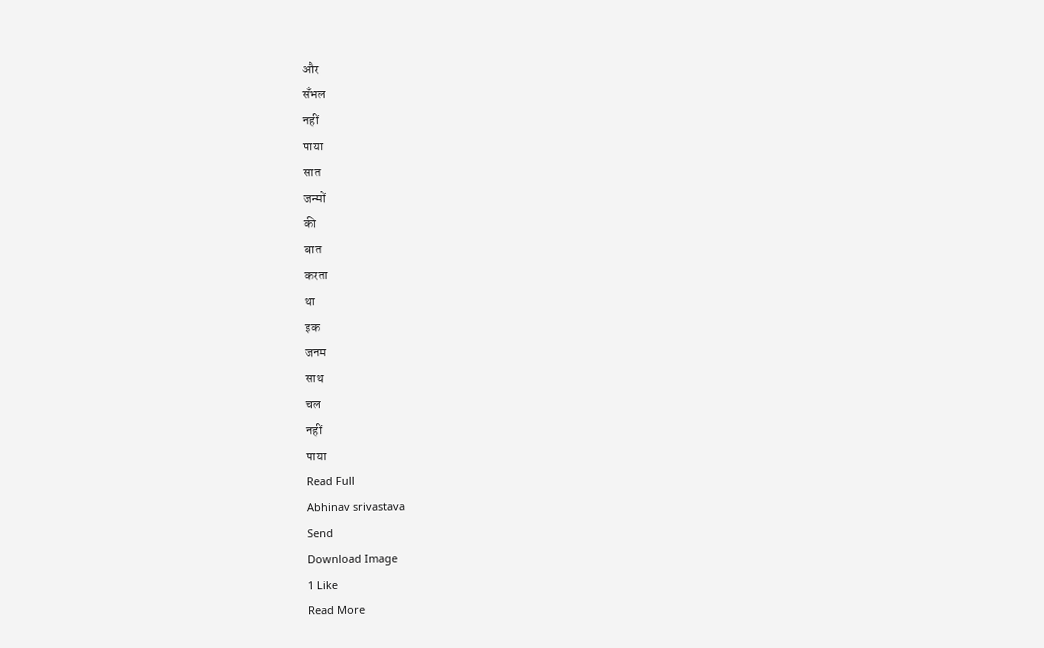और
सँभल
नहीं
पाया
सात
जन्मों
की
बात
करता
था
इक
जनम
साथ
चल
नहीं
पाया
Read Full
Abhinav srivastava
Send
Download Image
1 Like
Read More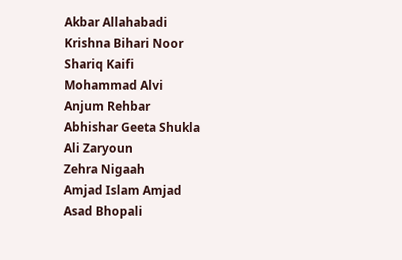Akbar Allahabadi
Krishna Bihari Noor
Shariq Kaifi
Mohammad Alvi
Anjum Rehbar
Abhishar Geeta Shukla
Ali Zaryoun
Zehra Nigaah
Amjad Islam Amjad
Asad Bhopali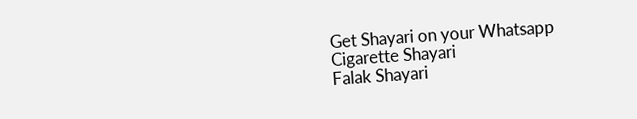Get Shayari on your Whatsapp
Cigarette Shayari
Falak Shayari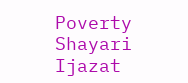Poverty Shayari
Ijazat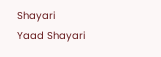Shayari
Yaad Shayari